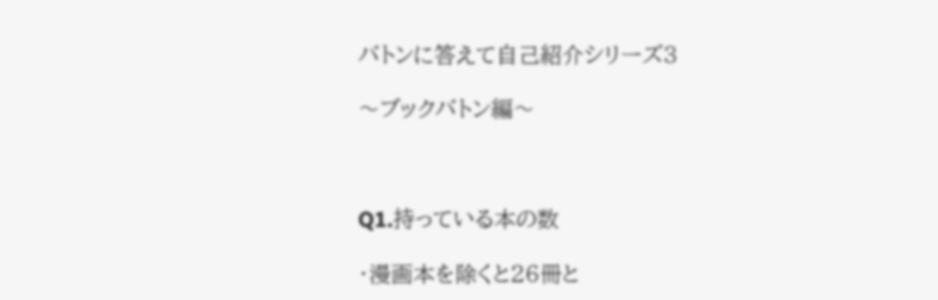バトンに答えて自己紹介シリーズ3

〜ブックバトン編〜



Q1.持っている本の数

・漫画本を除くと26冊と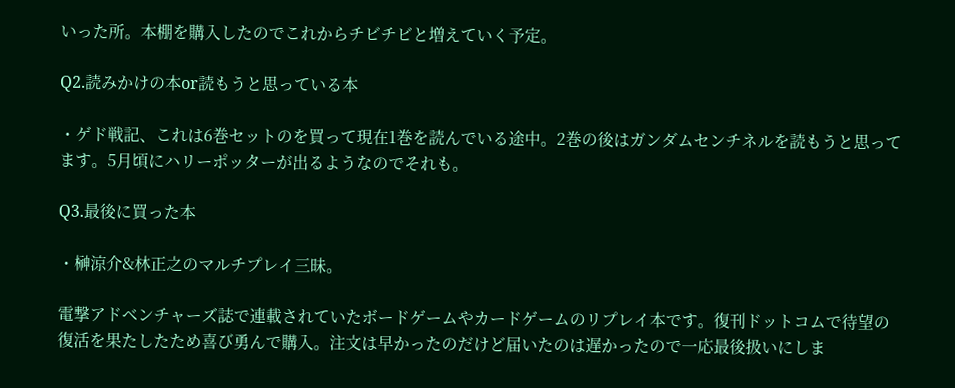いった所。本棚を購入したのでこれからチビチビと増えていく予定。

Q2.読みかけの本or読もうと思っている本

・ゲド戦記、これは6巻セットのを買って現在1巻を読んでいる途中。2巻の後はガンダムセンチネルを読もうと思ってます。5月頃にハリーポッターが出るようなのでそれも。

Q3.最後に買った本

・榊涼介&林正之のマルチプレイ三昧。

電撃アドベンチャーズ誌で連載されていたボードゲームやカードゲームのリプレイ本です。復刊ドットコムで待望の復活を果たしたため喜び勇んで購入。注文は早かったのだけど届いたのは遅かったので一応最後扱いにしま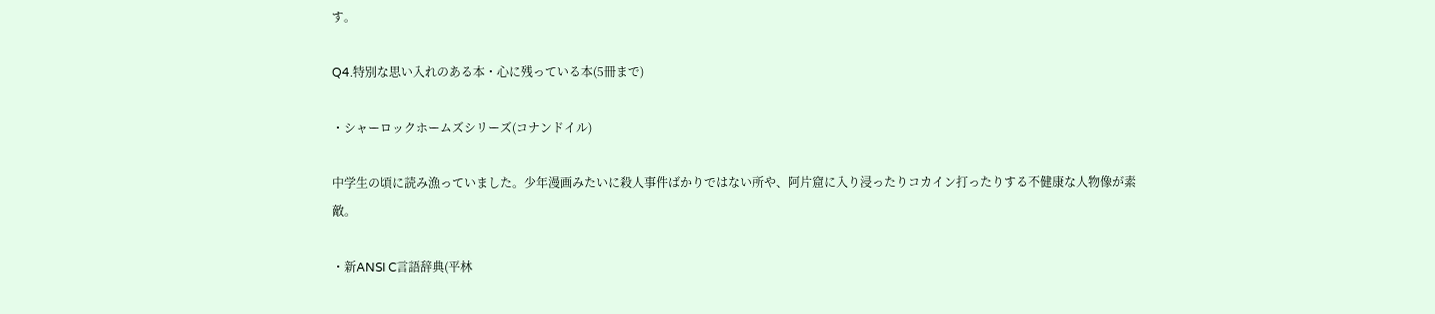す。

Q4.特別な思い入れのある本・心に残っている本(5冊まで)

・シャーロックホームズシリーズ(コナンドイル)

中学生の頃に読み漁っていました。少年漫画みたいに殺人事件ばかりではない所や、阿片窟に入り浸ったりコカイン打ったりする不健康な人物像が素敵。

・新ANSI C言語辞典(平林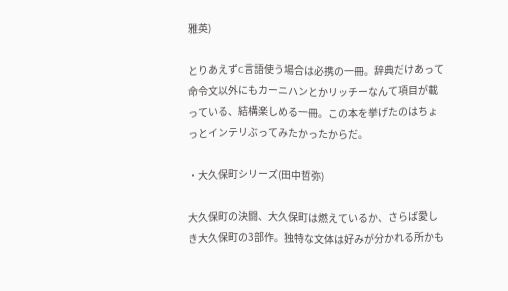雅英)

とりあえずC言語使う場合は必携の一冊。辞典だけあって命令文以外にもカーニハンとかリッチーなんて項目が載っている、結構楽しめる一冊。この本を挙げたのはちょっとインテリぶってみたかったからだ。

・大久保町シリーズ(田中哲弥)

大久保町の決闘、大久保町は燃えているか、さらば愛しき大久保町の3部作。独特な文体は好みが分かれる所かも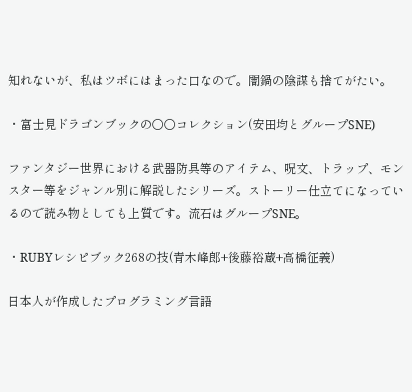知れないが、私はツボにはまった口なので。闇鍋の陰謀も捨てがたい。

・富士見ドラゴンブックの○○コレクション(安田均とグループSNE)

ファンタジー世界における武器防具等のアイテム、呪文、トラップ、モンスター等をジャンル別に解説したシリーズ。ストーリー仕立てになっているので読み物としても上質です。流石はグループSNE。

・RUBYレシピブック268の技(青木峰郎+後藤裕蔵+高橋征義)

日本人が作成したプログラミング言語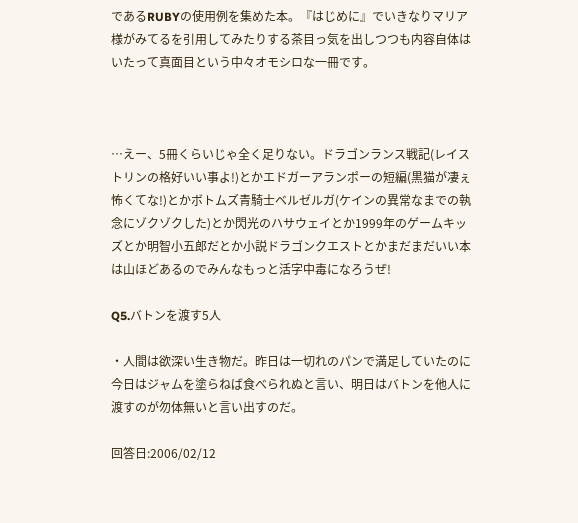であるRUBYの使用例を集めた本。『はじめに』でいきなりマリア様がみてるを引用してみたりする茶目っ気を出しつつも内容自体はいたって真面目という中々オモシロな一冊です。



…えー、5冊くらいじゃ全く足りない。ドラゴンランス戦記(レイストリンの格好いい事よ!)とかエドガーアランポーの短編(黒猫が凄ぇ怖くてな!)とかボトムズ青騎士ベルゼルガ(ケインの異常なまでの執念にゾクゾクした)とか閃光のハサウェイとか1999年のゲームキッズとか明智小五郎だとか小説ドラゴンクエストとかまだまだいい本は山ほどあるのでみんなもっと活字中毒になろうぜ!

Q5.バトンを渡す5人

・人間は欲深い生き物だ。昨日は一切れのパンで満足していたのに今日はジャムを塗らねば食べられぬと言い、明日はバトンを他人に渡すのが勿体無いと言い出すのだ。

回答日:2006/02/12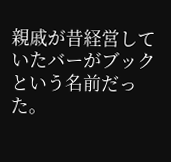親戚が昔経営していたバーがブックという名前だった。